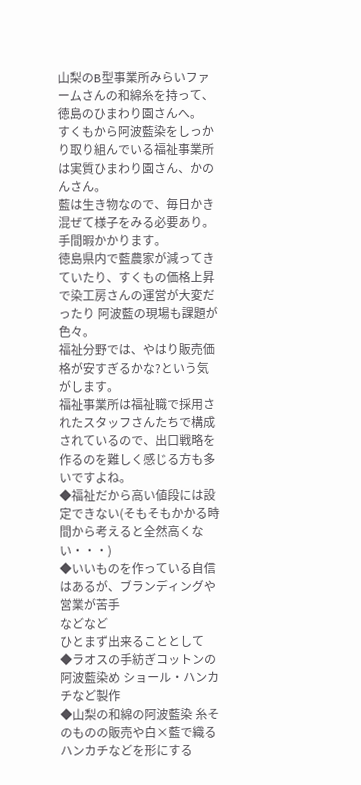山梨のB型事業所みらいファームさんの和綿糸を持って、徳島のひまわり園さんへ。
すくもから阿波藍染をしっかり取り組んでいる福祉事業所は実質ひまわり園さん、かのんさん。
藍は生き物なので、毎日かき混ぜて様子をみる必要あり。手間暇かかります。
徳島県内で藍農家が減ってきていたり、すくもの価格上昇で染工房さんの運営が大変だったり 阿波藍の現場も課題が色々。
福祉分野では、やはり販売価格が安すぎるかな?という気がします。
福祉事業所は福祉職で採用されたスタッフさんたちで構成されているので、出口戦略を作るのを難しく感じる方も多いですよね。
◆福祉だから高い値段には設定できない(そもそもかかる時間から考えると全然高くない・・・)
◆いいものを作っている自信はあるが、ブランディングや営業が苦手
などなど
ひとまず出来ることとして
◆ラオスの手紡ぎコットンの阿波藍染め ショール・ハンカチなど製作
◆山梨の和綿の阿波藍染 糸そのものの販売や白×藍で織るハンカチなどを形にする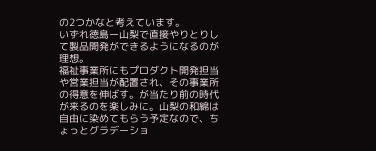の2つかなと考えています。
いずれ徳島ー山梨で直接やりとりして製品開発ができるようになるのが理想。
福祉事業所にもプロダクト開発担当や営業担当が配置され、その事業所の得意を伸ばす。が当たり前の時代が来るのを楽しみに。山梨の和綿は自由に染めてもらう予定なので、ちょっとグラデーショ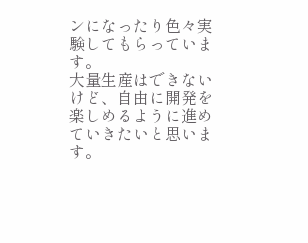ンになったり色々実験してもらっています。
大量生産はできないけど、自由に開発を楽しめるように進めていきたいと思います。